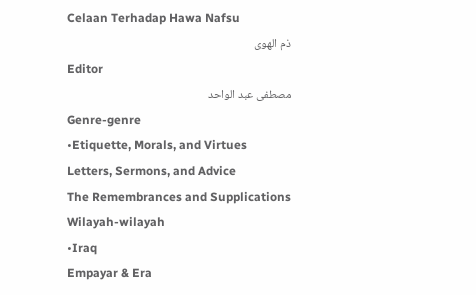Celaan Terhadap Hawa Nafsu
ذم الهوى
Editor
مصطفى عبد الواحد
Genre-genre
•Etiquette, Morals, and Virtues
Letters, Sermons, and Advice
The Remembrances and Supplications
Wilayah-wilayah
•Iraq
Empayar & Era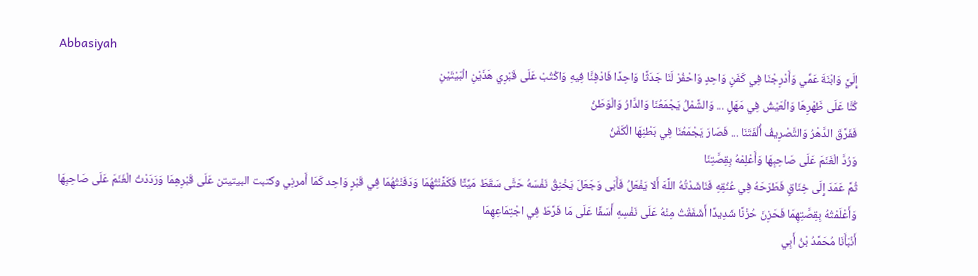Abbasiyah
إِلَيَّ وَابْنَةَ عَمِّي وَأَدْرِجْنَا فِي كَفَنٍ وَاحِدٍ وَاحْفُرْ لَنَا جَدَثًا وَاحِدًا فَادْفِنَّا فِيهِ وَاكْتُبْ عَلَى قَبْرِي هَذَيْنِ الْبَيْتَيْنِ
كُنَّا عَلَى ظَهْرِهَا وَالْعَيْشُ فِي مَهَلٍ ... وَالشَّمْلُ يَجْمَعُنَا وَالدَّارُ وَالْوَطَنُ
فَفَرَّقَ الدَّهْرُ وَالتَّصْرِيفُ أُلْفَتَنَا ... فَصَارَ يَجْمَعُنَا فِي بَطْنِهَا الْكَفَنُ
وَرُدَّ الْغَنَمَ عَلَى صَاحِبِهَا وَأَعْلِمْهُ بِقِصَّتِنَا
ثُمَّ عَمَدَ إِلَى خِنَاقٍ فَطَرَحَهُ فِي عُنُقِهِ فَنَاشَدْتُهُ اللَّهَ أَلا يَفْعَلُ فَأَبَى وَجَعَلَ يَخْنِقُ نَفْسَهُ حَتَّى سَقَطَ مَيِّتًا فَكَفَّنْتُهُمَا وَدَفَنْتُهُمَا فِي قَبْرٍ وَاحِد كَمَا أَمرنِي وكتبت البيتيتن عَلَى قَبْرِهِمَا وَرَدَدْتُ الْغَنَمَ عَلَى صَاحِبِهَا وَأَعْلَمْتُهُ بِقِصَّتِهِمَا فَحَزِنَ حُزْنًا شَدِيدًا أَشَفَقْتُ مِنْهُ عَلَى نَفْسِهِ أَسَفًا عَلَى مَا فَرَّطَ فِي اجْتِمَاعِهِمَا
أَنْبَأَنَا مُحَمَّدُ بْنُ أَبِي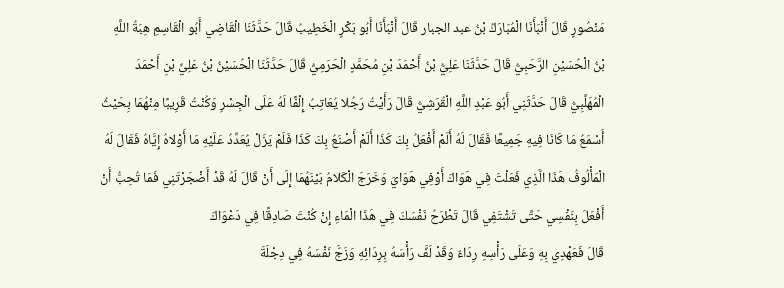مَنْصُورٍ قَالَ أَنْبَأَنَا الْمُبَارَكُ بْنُ عبد الجبار قَالَ أَنْبَأَنَا أَبُو بَكْرٍ الْخَطِيبُ قَالَ حَدَّثَنَا الْقَاضِي أَبُو الْقَاسِمِ هِبَةُ اللَّهِ بْنُ الْحُسَيْنِ الرَّحَبِيُّ قَالَ حَدَّثَنَا عَلِيُّ بْنُ أَحْمَدَ بْنِ مُحَمَّدٍ الْحَرَمِيُّ قَالَ حَدَّثَنَا الْحُسَيْنُ بْنُ عَلِيِّ بْنِ أَحْمَدَ الْمُهَلَّبِيُّ قَالَ حَدَّثَنِي أَبُو عَبْدِ اللَّهِ الْقُرَشِيُّ قَالَ رَأَيْتُ رَجُلا يُعَاتِبُ إِلْفًا لَهُ عَلَى الْجِسْرِ وَكُنْتُ قَرِيبًا مِنْهُمَا بِحَيْثُ أَسْمَعُ مَا كَانَا فِيهِ جَمِيعًا فَقَالَ لَهُ أَلَمْ أَفْعَلُ بِكَ كَذَا أَلَمْ أَصْنَعُ بِكَ كَذَا فَلَمْ يَزَلْ يُعَدِّدُ عَلَيْهِ مَا أَوْلاهُ إِيَّاهُ فَقَالَ لَهُ الْمَأْلُوفُ هَذَا الَّذِي فَعَلْتَ فِي هَوَاكَ أَوْفِي هَوَايَ وَخَرَجَ الْكَلامُ بَيْنَهُمَا إِلَى أَنْ قَالَ لَهُ قَدْ أَضْجَرْتَنِي فَمَا تُحِبُّ أَنْ أَفْعَلَ بِنَفْسِي حَتَّى تَشْتَفِي قَالَ تَطْرَحُ نَفْسَكَ فِي هَذَا الْمَاءِ إِنْ كُنْتَ صَادِقًا فِي دَعْوَاكَ
قَالَ فَعَهْدِي بِهِ وَعَلَى رَأْسِهِ رِدَاءٌ وَقَدْ لَفَّ رَأْسَهُ بِرِدَائِهِ وَزَجَّ نَفْسَهُ فِي دِجْلَةَ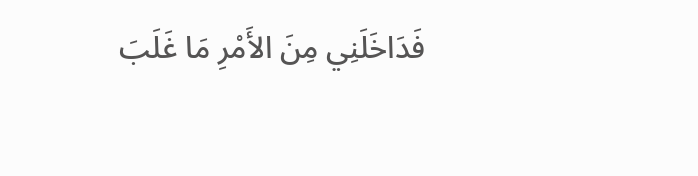فَدَاخَلَنِي مِنَ الأَمْرِ مَا غَلَبَ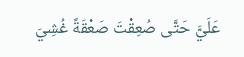عَلَيَّ حَتَّى صُعِقْتَ صَعْقَةً غُشِيَ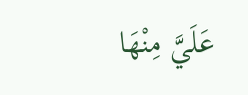عَلَيَّ مِنْهَا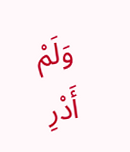وَلَمْ أَدْرِ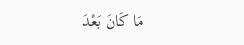مَا كَانَ بَعْدَ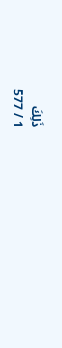ذَلِكَ
1 / 577